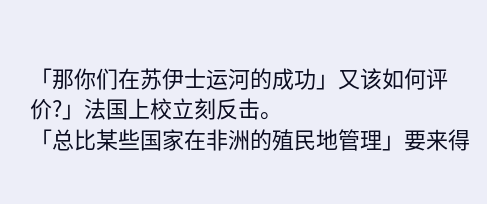「那你们在苏伊士运河的成功」又该如何评价?」法国上校立刻反击。
「总比某些国家在非洲的殖民地管理」要来得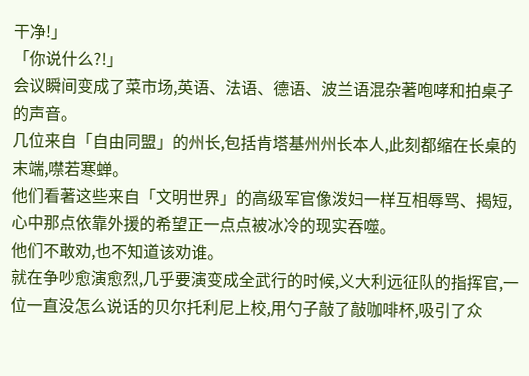干净!」
「你说什么?!」
会议瞬间变成了菜市场,英语、法语、德语、波兰语混杂著咆哮和拍桌子的声音。
几位来自「自由同盟」的州长,包括肯塔基州州长本人,此刻都缩在长桌的末端,噤若寒蝉。
他们看著这些来自「文明世界」的高级军官像泼妇一样互相辱骂、揭短,心中那点依靠外援的希望正一点点被冰冷的现实吞噬。
他们不敢劝,也不知道该劝谁。
就在争吵愈演愈烈,几乎要演变成全武行的时候,义大利远征队的指挥官,一位一直没怎么说话的贝尔托利尼上校,用勺子敲了敲咖啡杯,吸引了众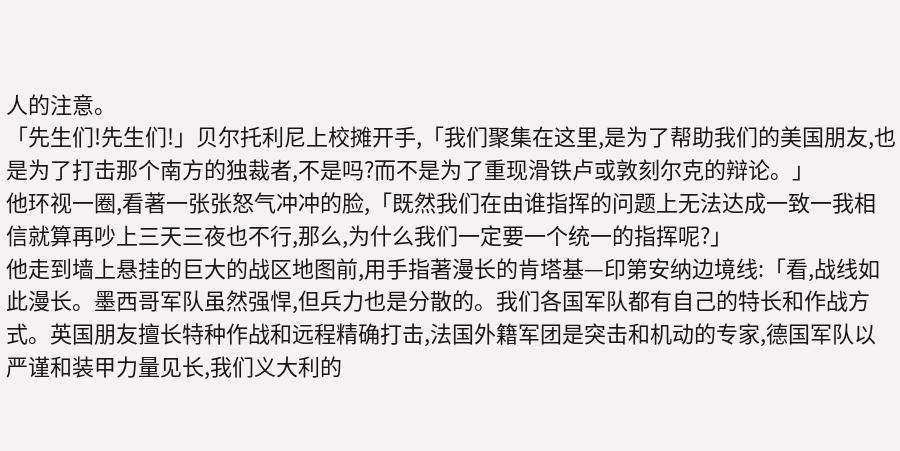人的注意。
「先生们!先生们!」贝尔托利尼上校摊开手,「我们聚集在这里,是为了帮助我们的美国朋友,也是为了打击那个南方的独裁者,不是吗?而不是为了重现滑铁卢或敦刻尔克的辩论。」
他环视一圈,看著一张张怒气冲冲的脸,「既然我们在由谁指挥的问题上无法达成一致一我相信就算再吵上三天三夜也不行,那么,为什么我们一定要一个统一的指挥呢?」
他走到墙上悬挂的巨大的战区地图前,用手指著漫长的肯塔基—印第安纳边境线:「看,战线如此漫长。墨西哥军队虽然强悍,但兵力也是分散的。我们各国军队都有自己的特长和作战方式。英国朋友擅长特种作战和远程精确打击,法国外籍军团是突击和机动的专家,德国军队以严谨和装甲力量见长,我们义大利的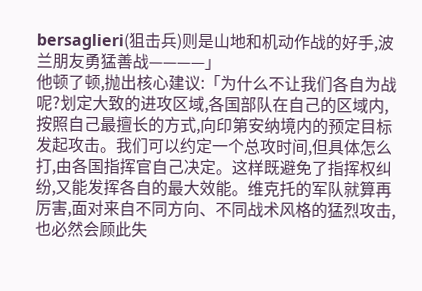bersaglieri(狙击兵)则是山地和机动作战的好手,波兰朋友勇猛善战————」
他顿了顿,抛出核心建议:「为什么不让我们各自为战呢?划定大致的进攻区域,各国部队在自己的区域内,按照自己最擅长的方式,向印第安纳境内的预定目标发起攻击。我们可以约定一个总攻时间,但具体怎么打,由各国指挥官自己决定。这样既避免了指挥权纠纷,又能发挥各自的最大效能。维克托的军队就算再厉害,面对来自不同方向、不同战术风格的猛烈攻击,也必然会顾此失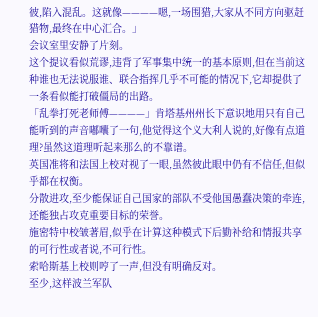彼,陷入混乱。这就像————嗯,一场围猎,大家从不同方向驱赶猎物,最终在中心汇合。」
会议室里安静了片刻。
这个提议看似荒谬,违背了军事集中统一的基本原则,但在当前这种谁也无法说服谁、联合指挥几乎不可能的情况下,它却提供了一条看似能打破僵局的出路。
「乱拳打死老师傅————」肯塔基州州长下意识地用只有自己能听到的声音嘟囔了一句,他觉得这个义大利人说的,好像有点道理?虽然这道理听起来那么的不靠谱。
英国准将和法国上校对视了一眼,虽然彼此眼中仍有不信任,但似乎都在权衡。
分散进攻,至少能保证自己国家的部队不受他国愚蠢决策的牵连,还能独占攻克重要目标的荣誉。
施密特中校皱著眉,似乎在计算这种模式下后勤补给和情报共享的可行性或者说,不可行性。
索哈斯基上校则哼了一声,但没有明确反对。
至少,这样波兰军队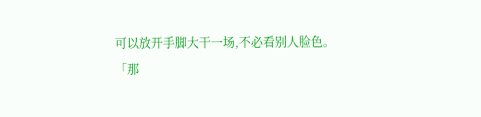可以放开手脚大干一场,不必看别人脸色。
「那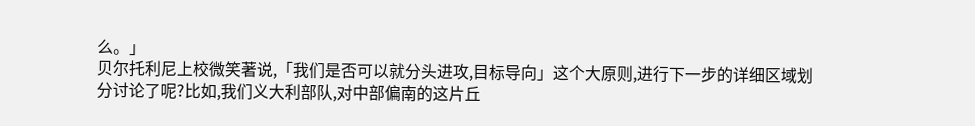么。」
贝尔托利尼上校微笑著说,「我们是否可以就分头进攻,目标导向」这个大原则,进行下一步的详细区域划分讨论了呢?比如,我们义大利部队,对中部偏南的这片丘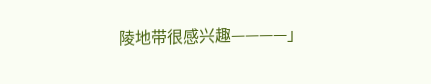陵地带很感兴趣————」